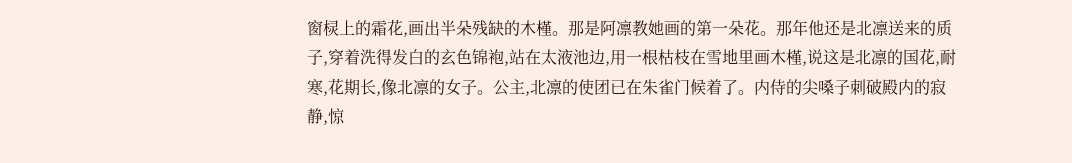窗棂上的霜花,画出半朵残缺的木槿。那是阿凛教她画的第一朵花。那年他还是北凛送来的质子,穿着洗得发白的玄色锦袍,站在太液池边,用一根枯枝在雪地里画木槿,说这是北凛的国花,耐寒,花期长,像北凛的女子。公主,北凛的使团已在朱雀门候着了。内侍的尖嗓子刺破殿内的寂静,惊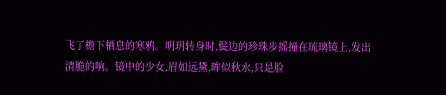飞了檐下栖息的寒鸦。明玥转身时,鬓边的珍珠步摇撞在琉璃镜上,发出清脆的响。镜中的少女,眉如远黛,眸似秋水,只是脸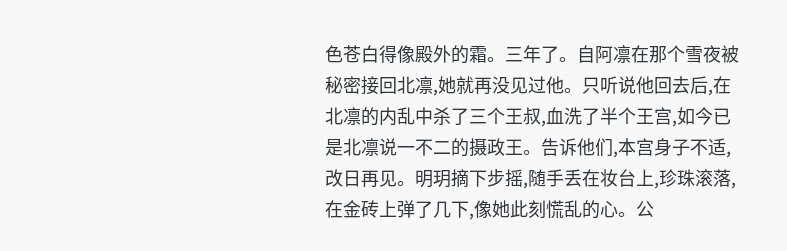色苍白得像殿外的霜。三年了。自阿凛在那个雪夜被秘密接回北凛,她就再没见过他。只听说他回去后,在北凛的内乱中杀了三个王叔,血洗了半个王宫,如今已是北凛说一不二的摄政王。告诉他们,本宫身子不适,改日再见。明玥摘下步摇,随手丢在妆台上,珍珠滚落,在金砖上弹了几下,像她此刻慌乱的心。公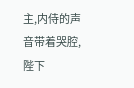主,内侍的声音带着哭腔,陛下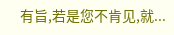有旨,若是您不肯见,就...